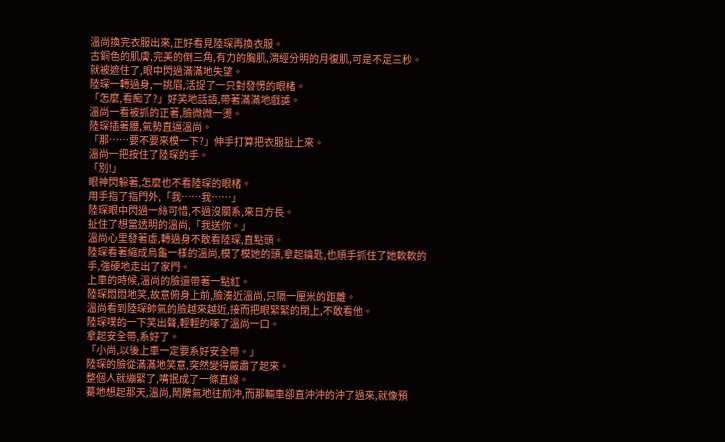溫尚換完衣服出來,正好看見陸琛再換衣服。
古銅色的肌膚,完美的倒三角,有力的胸肌,渭經分明的月復肌,可是不足三秒。
就被遮住了,眼中閃過滿滿地失望。
陸琛一轉過身,一挑眉,活捉了一只對發愣的眼楮。
「怎麼,看痴了?」好笑地話語,帶著滿滿地戲謔。
溫尚一看被抓的正著,臉微微一燙。
陸琛插著腰,氣勢直逼溫尚。
「那……要不要來模一下?」伸手打算把衣服扯上來。
溫尚一把按住了陸琛的手。
「別!」
眼神閃躲著,怎麼也不看陸琛的眼楮。
用手指了指門外,「我……我……」
陸琛眼中閃過一絲可惜,不過沒關系,來日方長。
扯住了想當透明的溫尚,「我送你。」
溫尚心里發著虛,轉過身不敢看陸琛,直點頭。
陸琛看著縮成烏龜一樣的溫尚,模了模她的頭,拿起鑰匙,也順手抓住了她軟軟的手,強硬地走出了家門。
上車的時候,溫尚的臉還帶著一點紅。
陸琛悶悶地笑,故意俯身上前,臉湊近溫尚,只隔一厘米的距離。
溫尚看到陸琛帥氣的臉越來越近,接而把眼緊緊的閉上,不敢看他。
陸琛噗的一下笑出聲,輕輕的啄了溫尚一口。
拿起安全帶,系好了。
「小尚,以後上車一定要系好安全帶。」
陸琛的臉從滿滿地笑意,突然變得嚴肅了起來。
整個人就繃緊了,嘴抿成了一條直線。
驀地想起那天,溫尚,鬧脾氣地往前沖,而那輛車卻直沖沖的沖了過來,就像預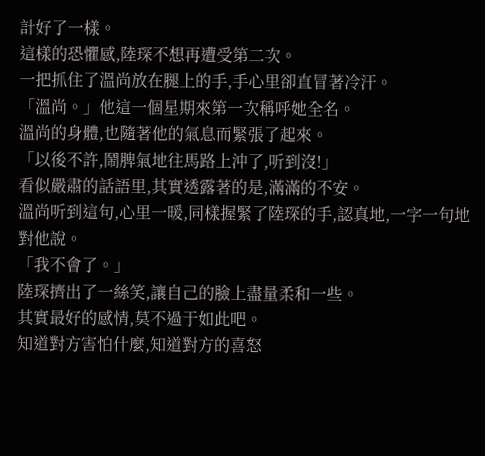計好了一樣。
這樣的恐懼感,陸琛不想再遭受第二次。
一把抓住了溫尚放在腿上的手,手心里卻直冒著冷汗。
「溫尚。」他這一個星期來第一次稱呼她全名。
溫尚的身體,也隨著他的氣息而緊張了起來。
「以後不許,鬧脾氣地往馬路上沖了,听到沒!」
看似嚴肅的話語里,其實透露著的是,滿滿的不安。
溫尚听到這句,心里一暖,同樣握緊了陸琛的手,認真地,一字一句地對他說。
「我不會了。」
陸琛擠出了一絲笑,讓自己的臉上盡量柔和一些。
其實最好的感情,莫不過于如此吧。
知道對方害怕什麼,知道對方的喜怒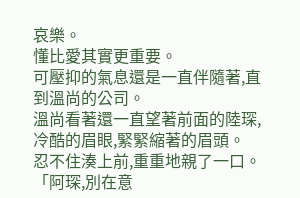哀樂。
懂比愛其實更重要。
可壓抑的氣息還是一直伴隨著,直到溫尚的公司。
溫尚看著還一直望著前面的陸琛,冷酷的眉眼,緊緊縮著的眉頭。
忍不住湊上前,重重地親了一口。
「阿琛,別在意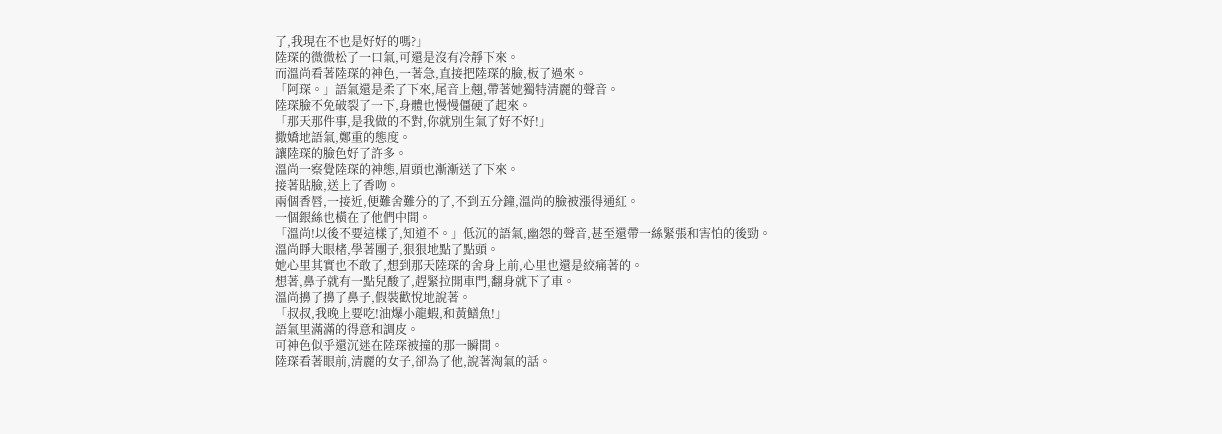了,我現在不也是好好的嗎?」
陸琛的微微松了一口氣,可還是沒有冷靜下來。
而溫尚看著陸琛的神色,一著急,直接把陸琛的臉,板了過來。
「阿琛。」語氣還是柔了下來,尾音上翹,帶著她獨特清麗的聲音。
陸琛臉不免破裂了一下,身體也慢慢僵硬了起來。
「那天那件事,是我做的不對,你就別生氣了好不好!」
撒嬌地語氣,鄭重的態度。
讓陸琛的臉色好了許多。
溫尚一察覺陸琛的神態,眉頭也漸漸送了下來。
接著貼臉,送上了香吻。
兩個香唇,一接近,便難舍難分的了,不到五分鐘,溫尚的臉被漲得通紅。
一個銀絲也橫在了他們中間。
「溫尚!以後不要這樣了,知道不。」低沉的語氣,幽怨的聲音,甚至還帶一絲緊張和害怕的後勁。
溫尚睜大眼楮,學著團子,狠狠地點了點頭。
她心里其實也不敢了,想到那天陸琛的舍身上前,心里也還是絞痛著的。
想著,鼻子就有一點兒酸了,趕緊拉開車門,翻身就下了車。
溫尚擤了擤了鼻子,假裝歡悅地說著。
「叔叔,我晚上要吃!油爆小龍蝦,和黃鱔魚!」
語氣里滿滿的得意和調皮。
可神色似乎還沉迷在陸琛被撞的那一瞬間。
陸琛看著眼前,清麗的女子,卻為了他,說著淘氣的話。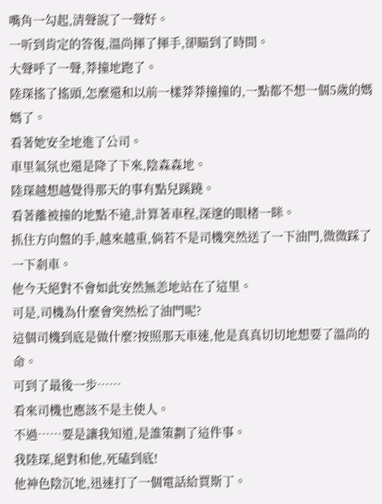嘴角一勾起,清聲說了一聲好。
一听到肯定的答復,溫尚揮了揮手,卻瞄到了時間。
大聲呼了一聲,莽撞地跑了。
陸琛搖了搖頭,怎麼還和以前一樣莽莽撞撞的,一點都不想一個5歲的媽媽了。
看著她安全地進了公司。
車里氣氛也還是降了下來,陰森森地。
陸琛越想越覺得那天的事有點兒蹊蹺。
看著離被撞的地點不遠,計算著車程,深邃的眼楮一眯。
抓住方向盤的手,越來越重,倘若不是司機突然送了一下油門,微微踩了一下剎車。
他今天絕對不會如此安然無恙地站在了這里。
可是,司機為什麼會突然松了油門呢?
這個司機到底是做什麼?按照那天車速,他是真真切切地想要了溫尚的命。
可到了最後一步……
看來司機也應該不是主使人。
不過……要是讓我知道,是誰策劃了這件事。
我陸琛,絕對和他,死磕到底!
他神色陰沉地,迅速打了一個電話給賈斯丁。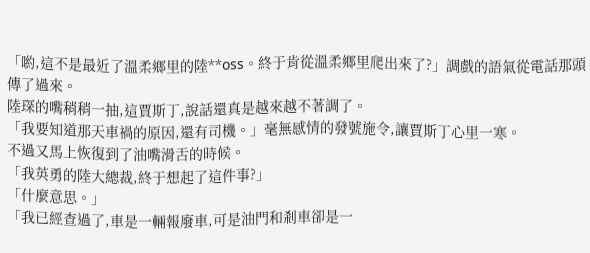「喲,這不是最近了溫柔鄉里的陸**oss。終于肯從溫柔鄉里爬出來了?」調戲的語氣從電話那頭傳了過來。
陸琛的嘴稍稍一抽,這賈斯丁,說話還真是越來越不著調了。
「我要知道那天車禍的原因,還有司機。」毫無感情的發號施令,讓賈斯丁心里一寒。
不過又馬上恢復到了油嘴滑舌的時候。
「我英勇的陸大總裁,終于想起了這件事?」
「什麼意思。」
「我已經查過了,車是一輛報廢車,可是油門和剎車卻是一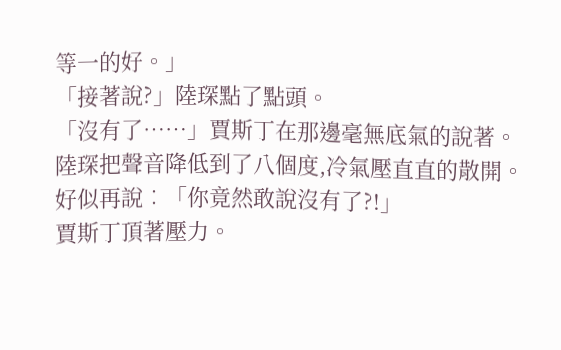等一的好。」
「接著說?」陸琛點了點頭。
「沒有了……」賈斯丁在那邊毫無底氣的說著。
陸琛把聲音降低到了八個度,冷氣壓直直的散開。
好似再說︰「你竟然敢說沒有了?!」
賈斯丁頂著壓力。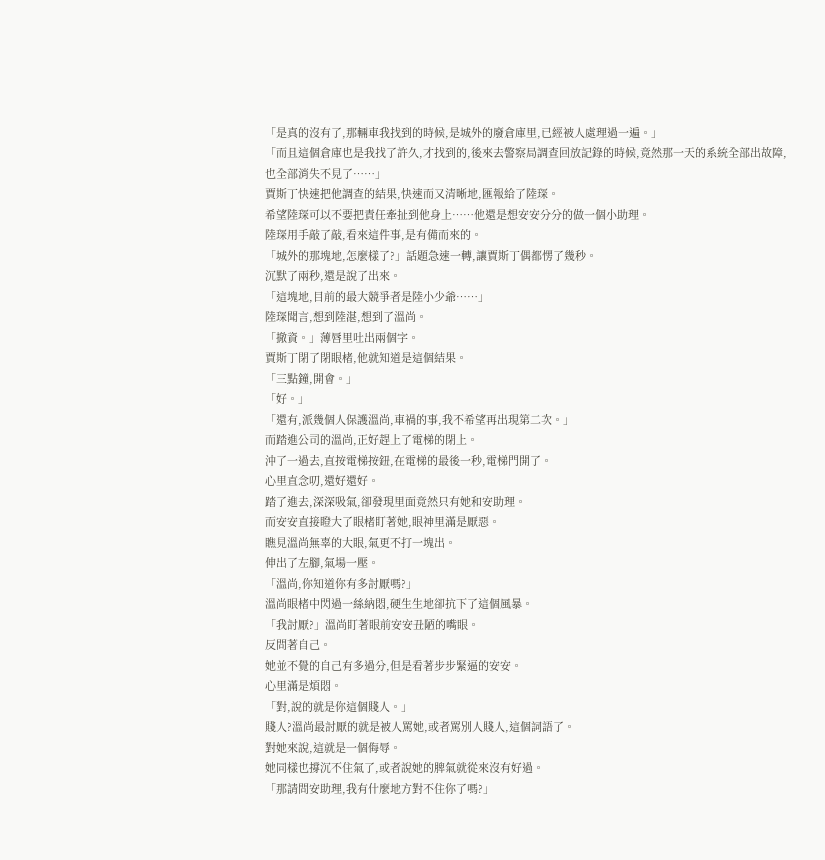「是真的沒有了,那輛車我找到的時候,是城外的廢倉庫里,已經被人處理過一遍。」
「而且這個倉庫也是我找了許久,才找到的,後來去警察局調查回放記錄的時候,竟然那一天的系統全部出故障,也全部消失不見了……」
賈斯丁快速把他調查的結果,快速而又清晰地,匯報給了陸琛。
希望陸琛可以不要把責任牽扯到他身上……他還是想安安分分的做一個小助理。
陸琛用手敲了敲,看來這件事,是有備而來的。
「城外的那塊地,怎麼樣了?」話題急速一轉,讓賈斯丁偶都愣了幾秒。
沉默了兩秒,還是說了出來。
「這塊地,目前的最大競爭者是陸小少爺……」
陸琛聞言,想到陸湛,想到了溫尚。
「撤資。」薄唇里吐出兩個字。
賈斯丁閉了閉眼楮,他就知道是這個結果。
「三點鐘,開會。」
「好。」
「還有,派幾個人保護溫尚,車禍的事,我不希望再出現第二次。」
而踏進公司的溫尚,正好趕上了電梯的閉上。
沖了一過去,直按電梯按鈕,在電梯的最後一秒,電梯門開了。
心里直念叨,還好還好。
踏了進去,深深吸氣,卻發現里面竟然只有她和安助理。
而安安直接瞪大了眼楮盯著她,眼神里滿是厭惡。
瞧見溫尚無辜的大眼,氣更不打一塊出。
伸出了左腳,氣場一壓。
「溫尚,你知道你有多討厭嗎?」
溫尚眼楮中閃過一絲納悶,硬生生地卻抗下了這個風暴。
「我討厭?」溫尚盯著眼前安安丑陋的嘴眼。
反問著自己。
她並不覺的自己有多過分,但是看著步步緊逼的安安。
心里滿是煩悶。
「對,說的就是你這個賤人。」
賤人?溫尚最討厭的就是被人罵她,或者罵別人賤人,這個詞語了。
對她來說,這就是一個侮辱。
她同樣也撐沉不住氣了,或者說她的脾氣就從來沒有好過。
「那請問安助理,我有什麼地方對不住你了嗎?」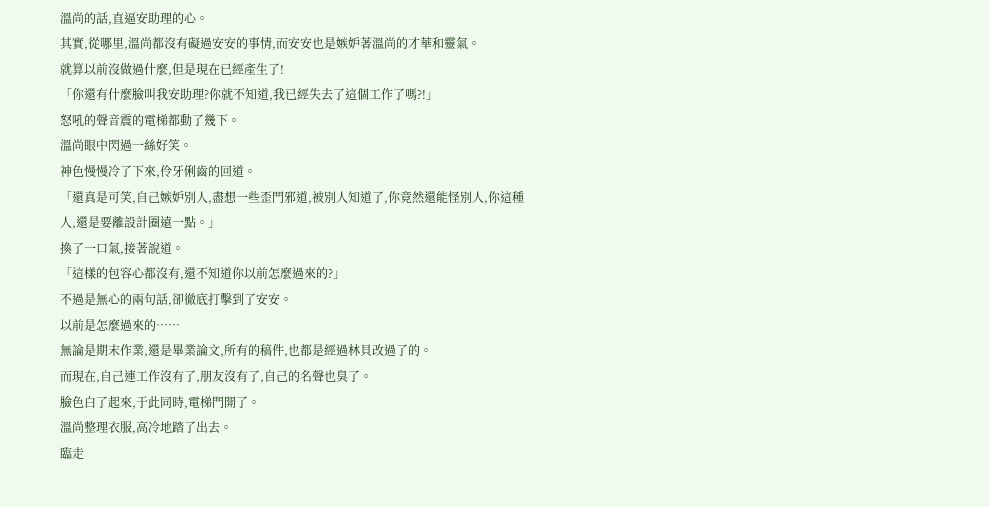溫尚的話,直逼安助理的心。
其實,從哪里,溫尚都沒有礙過安安的事情,而安安也是嫉妒著溫尚的才華和靈氣。
就算以前沒做過什麼,但是現在已經產生了!
「你還有什麼臉叫我安助理?你就不知道,我已經失去了這個工作了嗎?!」
怒吼的聲音震的電梯都動了幾下。
溫尚眼中閃過一絲好笑。
神色慢慢冷了下來,伶牙俐齒的回道。
「還真是可笑,自己嫉妒別人,盡想一些歪門邪道,被別人知道了,你竟然還能怪別人,你這種人,還是要離設計圈遠一點。」
換了一口氣,接著說道。
「這樣的包容心都沒有,還不知道你以前怎麼過來的?」
不過是無心的兩句話,卻徹底打擊到了安安。
以前是怎麼過來的……
無論是期末作業,還是畢業論文,所有的稿件,也都是經過林貝改過了的。
而現在,自己連工作沒有了,朋友沒有了,自己的名聲也臭了。
臉色白了起來,于此同時,電梯門開了。
溫尚整理衣服,高冷地踏了出去。
臨走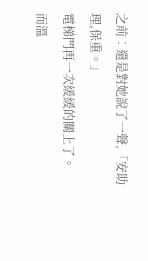之前︰還是對她說了一聲,「安助理,保重。」
電梯門再一次緩緩的關上了。
而溫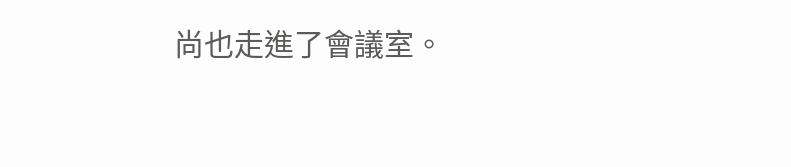尚也走進了會議室。